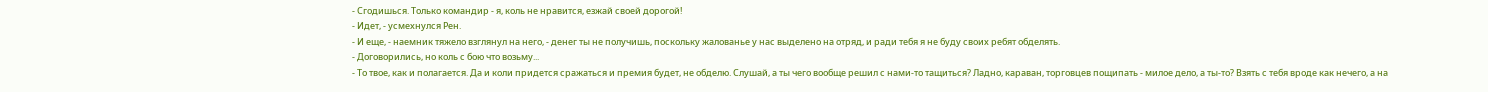- Сгодишься. Только командир - я, коль не нравится, езжай своей дорогой!
- Идет, - усмехнулся Рен.
- И еще, - наемник тяжело взглянул на него, - денег ты не получишь, поскольку жалованье у нас выделено на отряд, и ради тебя я не буду своих ребят обделять.
- Договорились, но коль с бою что возьму...
- То твое, как и полагается. Да и коли придется сражаться и премия будет, не обделю. Слушай, а ты чего вообще решил с нами-то тащиться? Ладно, караван, торговцев пощипать - милое дело, а ты-то? Взять с тебя вроде как нечего, а на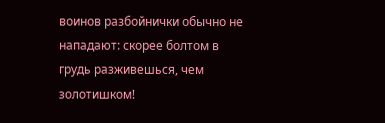воинов разбойнички обычно не нападают: скорее болтом в грудь разживешься, чем золотишком!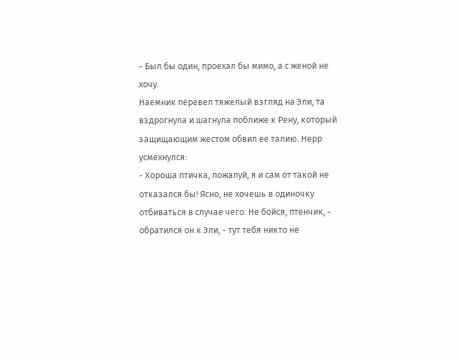- Был бы один, проехал бы мимо, а с женой не хочу.
Наемник перевел тяжелый взгляд на Эли, та вздрогнула и шагнула поближе к Рену, который защищающим жестом обвил ее талию. Нерр усмехнулся:
- Хороша птичка, пожалуй, я и сам от такой не отказался бы! Ясно, не хочешь в одиночку отбиваться в случае чего. Не бойся, птенчик, - обратился он к Эли, - тут тебя никто не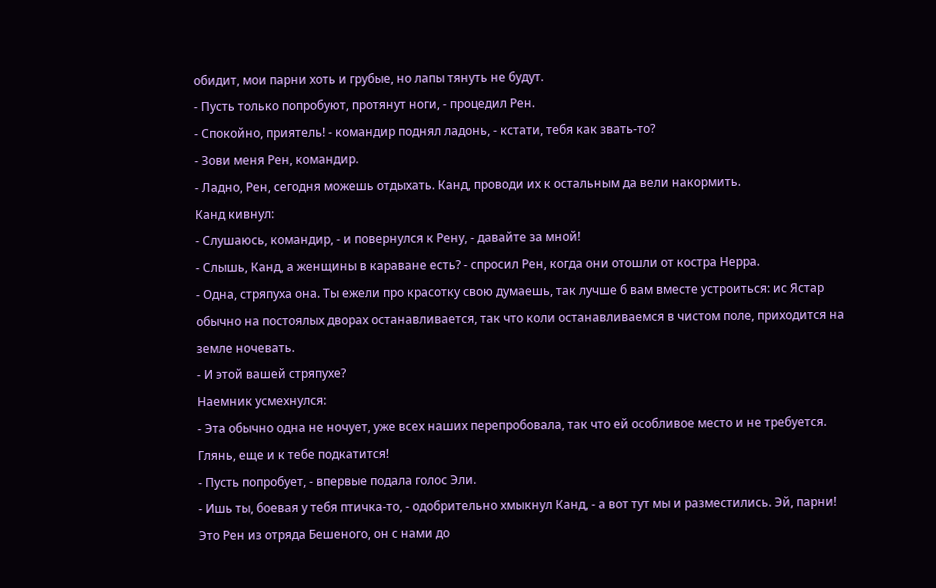обидит, мои парни хоть и грубые, но лапы тянуть не будут.
- Пусть только попробуют, протянут ноги, - процедил Рен.
- Спокойно, приятель! - командир поднял ладонь, - кстати, тебя как звать-то?
- Зови меня Рен, командир.
- Ладно, Рен, сегодня можешь отдыхать. Канд, проводи их к остальным да вели накормить.
Канд кивнул:
- Слушаюсь, командир, - и повернулся к Рену, - давайте за мной!
- Слышь, Канд, а женщины в караване есть? - спросил Рен, когда они отошли от костра Нерра.
- Одна, стряпуха она. Ты ежели про красотку свою думаешь, так лучше б вам вместе устроиться: ис Ястар обычно на постоялых дворах останавливается, так что коли останавливаемся в чистом поле, приходится на земле ночевать.
- И этой вашей стряпухе?
Наемник усмехнулся:
- Эта обычно одна не ночует, уже всех наших перепробовала, так что ей особливое место и не требуется. Глянь, еще и к тебе подкатится!
- Пусть попробует, - впервые подала голос Эли.
- Ишь ты, боевая у тебя птичка-то, - одобрительно хмыкнул Канд, - а вот тут мы и разместились. Эй, парни! Это Рен из отряда Бешеного, он с нами до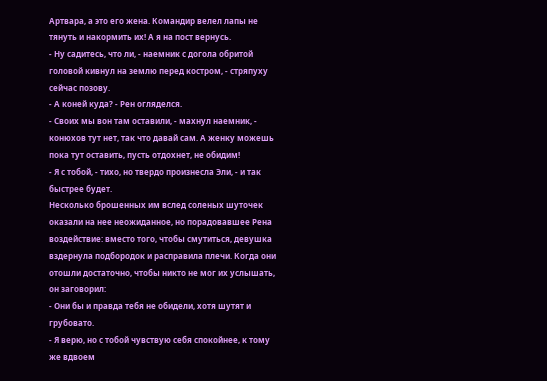Артвара, а это его жена. Командир велел лапы не тянуть и накормить их! А я на пост вернусь.
- Ну садитесь, что ли, - наемник с догола обритой головой кивнул на землю перед костром, - стряпуху сейчас позову.
- А коней куда? - Рен огляделся.
- Своих мы вон там оставили, - махнул наемник, - конюхов тут нет, так что давай сам. А женку можешь пока тут оставить, пусть отдохнет, не обидим!
- Я с тобой, - тихо, но твердо произнесла Эли, - и так быстрее будет.
Несколько брошенных им вслед соленых шуточек оказали на нее неожиданное, но порадовавшее Рена воздействие: вместо того, чтобы смутиться, девушка вздернула подбородок и расправила плечи. Когда они отошли достаточно, чтобы никто не мог их услышать, он заговорил:
- Они бы и правда тебя не обидели, хотя шутят и грубовато.
- Я верю, но с тобой чувствую себя спокойнее, к тому же вдвоем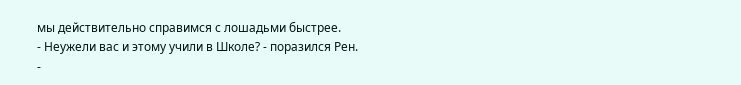мы действительно справимся с лошадьми быстрее.
- Неужели вас и этому учили в Школе? - поразился Рен.
-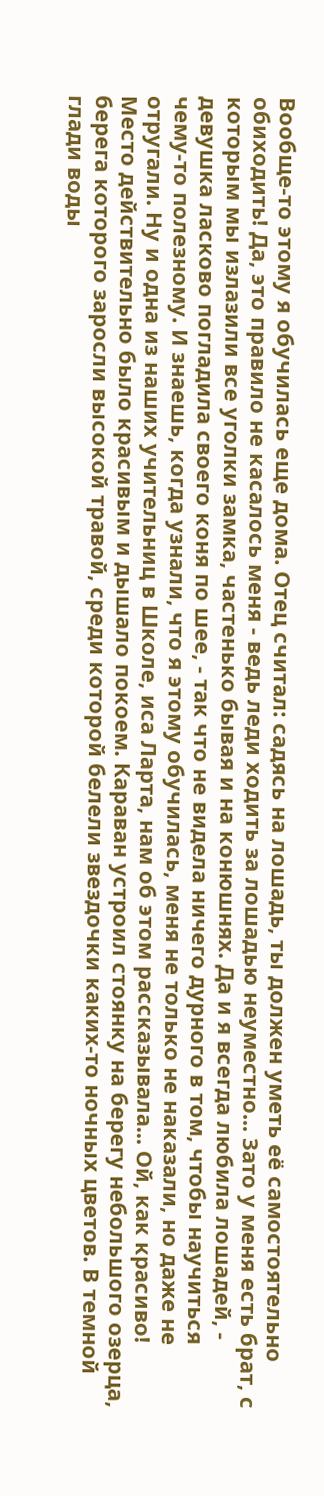Вообще-то этому я обучилась еще дома. Отец считал: садясь на лошадь, ты должен уметь её самостоятельно обиходить! Да, это правило не касалось меня - ведь леди ходить за лошадью неуместно... Зато у меня есть брат, с которым мы излазили все уголки замка, частенько бывая и на конюшнях. Да и я всегда любила лошадей, - девушка ласково погладила своего коня по шее, - так что не видела ничего дурного в том, чтобы научиться чему-то полезному. И знаешь, когда узнали, что я этому обучилась, меня не только не наказали, но даже не отругали. Ну и одна из наших учительниц в Школе, иса Ларта, нам об этом рассказывала... Ой, как красиво!
Место действительно было красивым и дышало покоем. Караван устроил стоянку на берегу небольшого озерца, берега которого заросли высокой травой, среди которой белели звездочки каких-то ночных цветов. В темной глади воды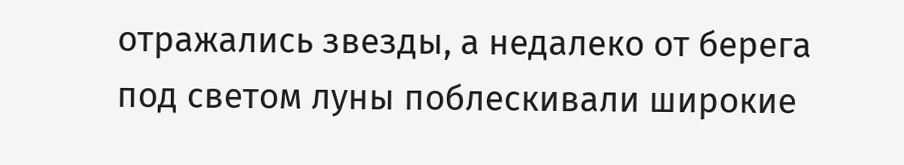отражались звезды, а недалеко от берега под светом луны поблескивали широкие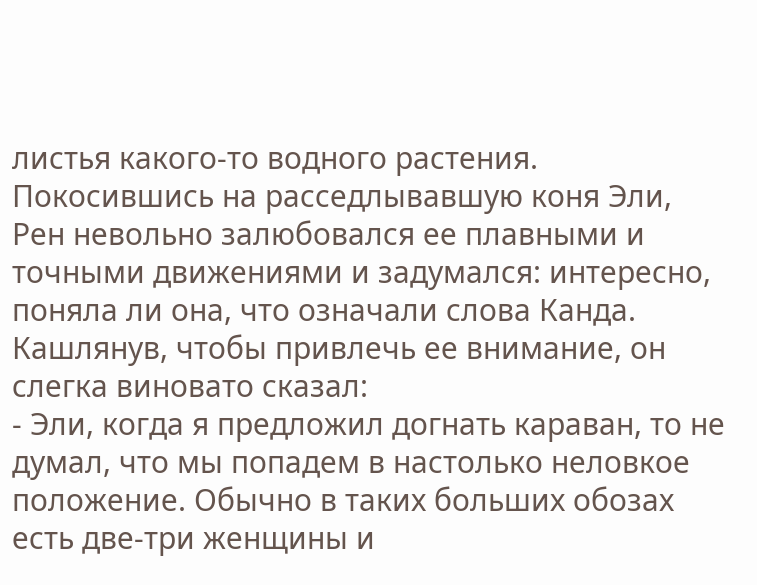листья какого-то водного растения. Покосившись на расседлывавшую коня Эли, Рен невольно залюбовался ее плавными и точными движениями и задумался: интересно, поняла ли она, что означали слова Канда. Кашлянув, чтобы привлечь ее внимание, он слегка виновато сказал:
- Эли, когда я предложил догнать караван, то не думал, что мы попадем в настолько неловкое положение. Обычно в таких больших обозах есть две-три женщины и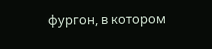фургон, в котором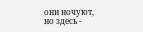они ночуют, но здесь -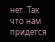нет. Так что нам придется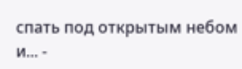спать под открытым небом и... -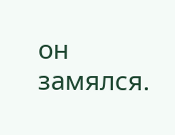он замялся.